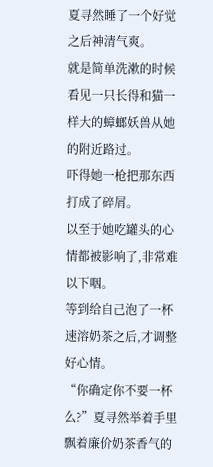夏寻然睡了一个好觉之后神清气爽。
就是简单洗漱的时候看见一只长得和猫一样大的蟑螂妖兽从她的附近路过。
吓得她一枪把那东西打成了碎屑。
以至于她吃罐头的心情都被影响了,非常难以下咽。
等到给自己泡了一杯速溶奶茶之后,才调整好心情。
“你确定你不要一杯么?”夏寻然举着手里飘着廉价奶茶香气的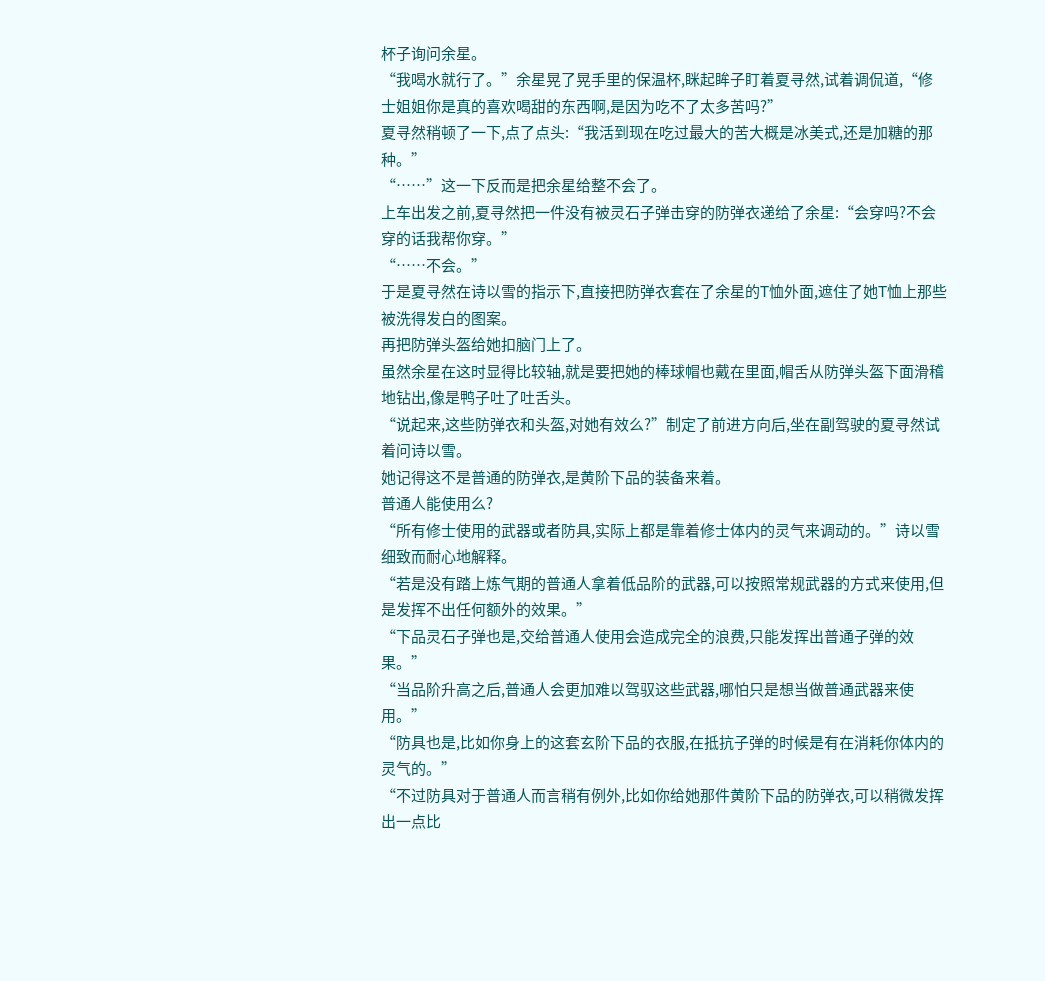杯子询问余星。
“我喝水就行了。”余星晃了晃手里的保温杯,眯起眸子盯着夏寻然,试着调侃道,“修士姐姐你是真的喜欢喝甜的东西啊,是因为吃不了太多苦吗?”
夏寻然稍顿了一下,点了点头:“我活到现在吃过最大的苦大概是冰美式,还是加糖的那种。”
“……”这一下反而是把余星给整不会了。
上车出发之前,夏寻然把一件没有被灵石子弹击穿的防弹衣递给了余星:“会穿吗?不会穿的话我帮你穿。”
“……不会。”
于是夏寻然在诗以雪的指示下,直接把防弹衣套在了余星的T恤外面,遮住了她T恤上那些被洗得发白的图案。
再把防弹头盔给她扣脑门上了。
虽然余星在这时显得比较轴,就是要把她的棒球帽也戴在里面,帽舌从防弹头盔下面滑稽地钻出,像是鸭子吐了吐舌头。
“说起来,这些防弹衣和头盔,对她有效么?”制定了前进方向后,坐在副驾驶的夏寻然试着问诗以雪。
她记得这不是普通的防弹衣,是黄阶下品的装备来着。
普通人能使用么?
“所有修士使用的武器或者防具,实际上都是靠着修士体内的灵气来调动的。”诗以雪细致而耐心地解释。
“若是没有踏上炼气期的普通人拿着低品阶的武器,可以按照常规武器的方式来使用,但是发挥不出任何额外的效果。”
“下品灵石子弹也是,交给普通人使用会造成完全的浪费,只能发挥出普通子弹的效果。”
“当品阶升高之后,普通人会更加难以驾驭这些武器,哪怕只是想当做普通武器来使用。”
“防具也是,比如你身上的这套玄阶下品的衣服,在抵抗子弹的时候是有在消耗你体内的灵气的。”
“不过防具对于普通人而言稍有例外,比如你给她那件黄阶下品的防弹衣,可以稍微发挥出一点比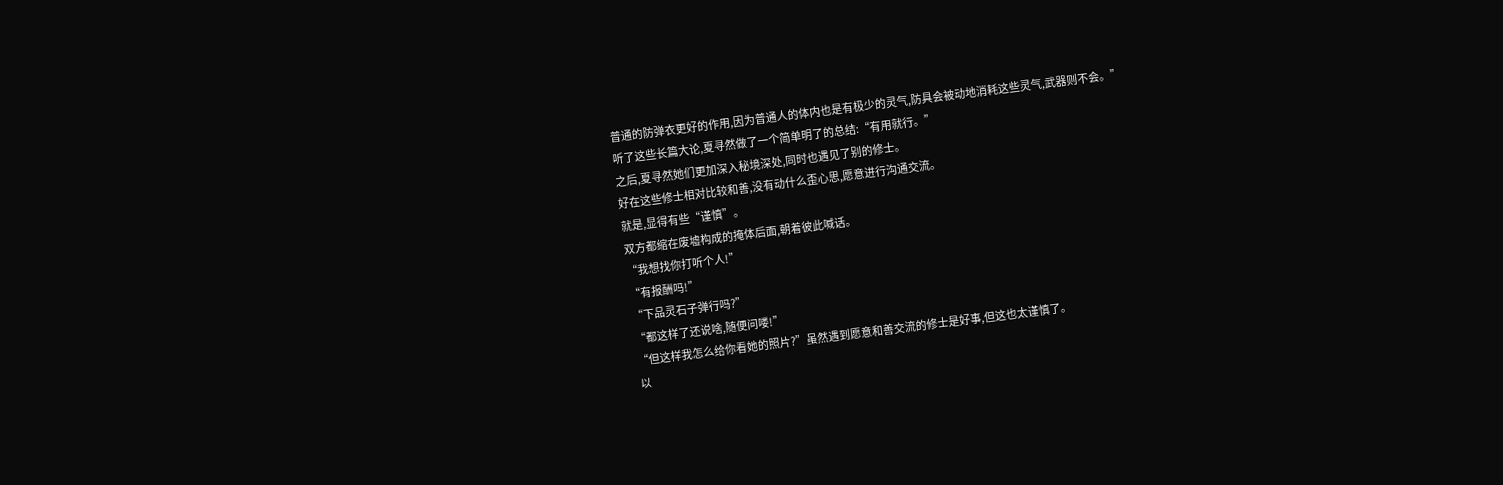普通的防弹衣更好的作用,因为普通人的体内也是有极少的灵气,防具会被动地消耗这些灵气,武器则不会。”
听了这些长篇大论,夏寻然做了一个简单明了的总结:“有用就行。”
之后,夏寻然她们更加深入秘境深处,同时也遇见了别的修士。
好在这些修士相对比较和善,没有动什么歪心思,愿意进行沟通交流。
就是,显得有些“谨慎”。
双方都缩在废墟构成的掩体后面,朝着彼此喊话。
“我想找你打听个人!”
“有报酬吗!”
“下品灵石子弹行吗?”
“都这样了还说啥,随便问喽!”
“但这样我怎么给你看她的照片?”虽然遇到愿意和善交流的修士是好事,但这也太谨慎了。
以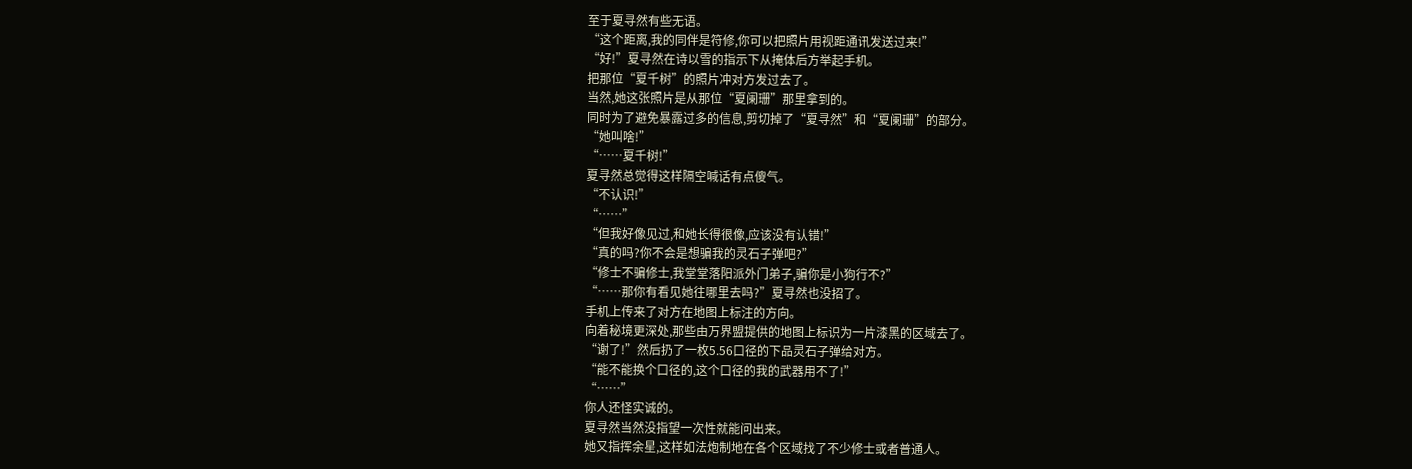至于夏寻然有些无语。
“这个距离,我的同伴是符修,你可以把照片用视距通讯发送过来!”
“好!”夏寻然在诗以雪的指示下从掩体后方举起手机。
把那位“夏千树”的照片冲对方发过去了。
当然,她这张照片是从那位“夏阑珊”那里拿到的。
同时为了避免暴露过多的信息,剪切掉了“夏寻然”和“夏阑珊”的部分。
“她叫啥!”
“……夏千树!”
夏寻然总觉得这样隔空喊话有点傻气。
“不认识!”
“……”
“但我好像见过,和她长得很像,应该没有认错!”
“真的吗?你不会是想骗我的灵石子弹吧?”
“修士不骗修士,我堂堂落阳派外门弟子,骗你是小狗行不?”
“……那你有看见她往哪里去吗?”夏寻然也没招了。
手机上传来了对方在地图上标注的方向。
向着秘境更深处,那些由万界盟提供的地图上标识为一片漆黑的区域去了。
“谢了!”然后扔了一枚5.56口径的下品灵石子弹给对方。
“能不能换个口径的,这个口径的我的武器用不了!”
“……”
你人还怪实诚的。
夏寻然当然没指望一次性就能问出来。
她又指挥余星,这样如法炮制地在各个区域找了不少修士或者普通人。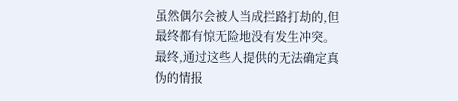虽然偶尔会被人当成拦路打劫的,但最终都有惊无险地没有发生冲突。
最终,通过这些人提供的无法确定真伪的情报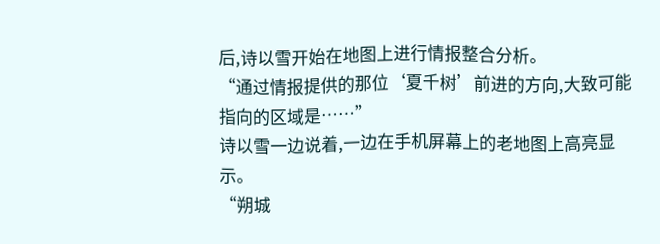后,诗以雪开始在地图上进行情报整合分析。
“通过情报提供的那位‘夏千树’前进的方向,大致可能指向的区域是……”
诗以雪一边说着,一边在手机屏幕上的老地图上高亮显示。
“朔城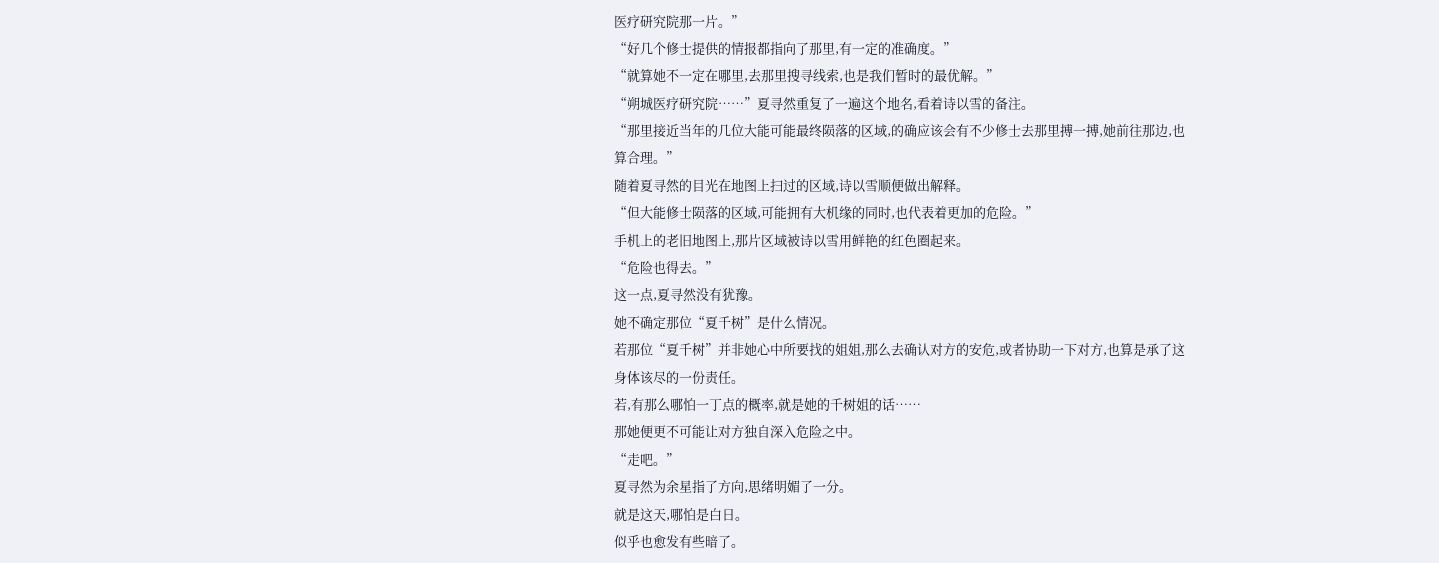医疗研究院那一片。”
“好几个修士提供的情报都指向了那里,有一定的准确度。”
“就算她不一定在哪里,去那里搜寻线索,也是我们暂时的最优解。”
“朔城医疗研究院……”夏寻然重复了一遍这个地名,看着诗以雪的备注。
“那里接近当年的几位大能可能最终陨落的区域,的确应该会有不少修士去那里搏一搏,她前往那边,也算合理。”
随着夏寻然的目光在地图上扫过的区域,诗以雪顺便做出解释。
“但大能修士陨落的区域,可能拥有大机缘的同时,也代表着更加的危险。”
手机上的老旧地图上,那片区域被诗以雪用鲜艳的红色圈起来。
“危险也得去。”
这一点,夏寻然没有犹豫。
她不确定那位“夏千树”是什么情况。
若那位“夏千树”并非她心中所要找的姐姐,那么去确认对方的安危,或者协助一下对方,也算是承了这身体该尽的一份责任。
若,有那么哪怕一丁点的概率,就是她的千树姐的话……
那她便更不可能让对方独自深入危险之中。
“走吧。”
夏寻然为余星指了方向,思绪明媚了一分。
就是这天,哪怕是白日。
似乎也愈发有些暗了。